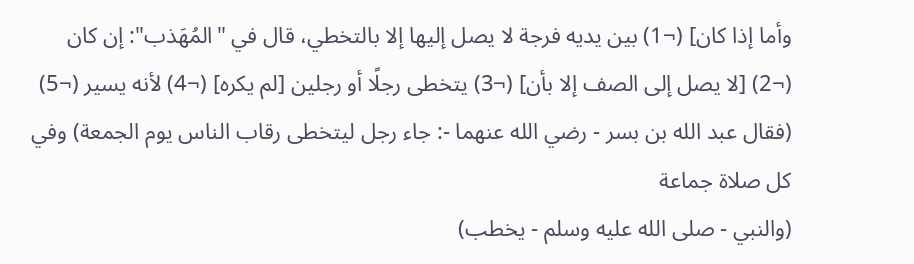وأما إذا كان] (¬1) بين يديه فرجة لا يصل إليها إلا بالتخطي، قال في "المُهَذب": إن كان (¬2) [لا يصل إلى الصف إلا بأن] (¬3) يتخطى رجلًا أو رجلين [لم يكره] (¬4) لأنه يسير (¬5) (فقال عبد الله بن بسر - رضي الله عنهما -: جاء رجل ليتخطى رقاب الناس يوم الجمعة) وفي كل صلاة جماعة
(والنبي - صلى الله عليه وسلم - يخطب)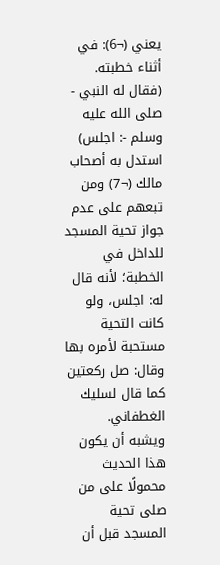يعني (¬6): في أثناء خطبته.
(فقال له النبي - صلى الله عليه وسلم -: اجلس) استدل به أصحاب مالك (¬7) ومن تبعهم على عدم جواز تحية المسجد للداخل في الخطبة؛ لأنه قال له: اجلس، ولو كانت التحية مستحبة لأمره بها وقال: صل ركعتين كما قال لسليك الغطفاني.
ويشبه أن يكون هذا الحديث محمولًا على من صلى تحية المسجد قبل أن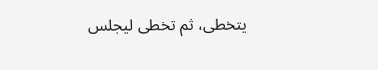يتخطى، ثم تخطى ليجلس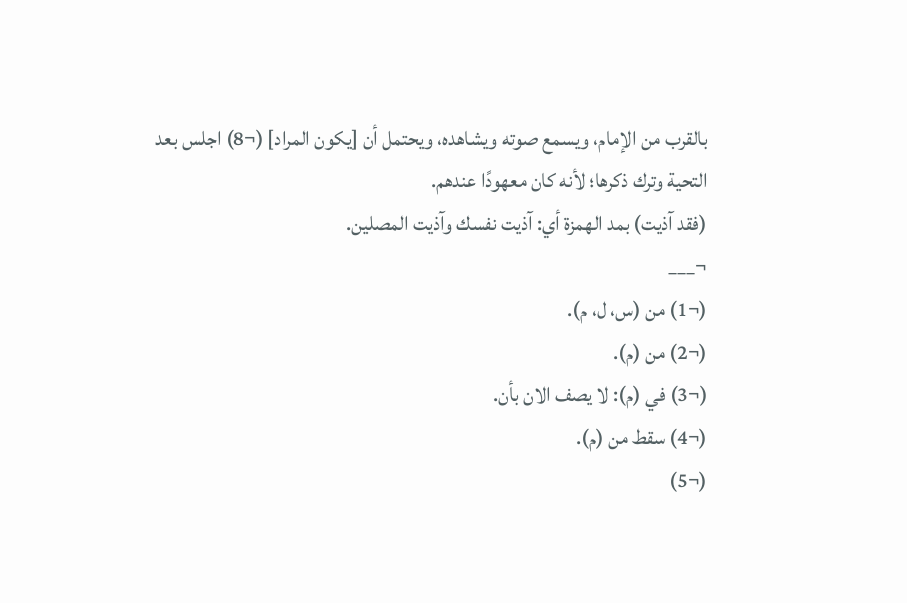بالقرب من الإمام، ويسمع صوته ويشاهده، ويحتمل أن [يكون المراد] (¬8) اجلس بعد التحية وترك ذكرها؛ لأنه كان معهودًا عندهم.
(فقد آذيت) بمد الهمزة أي: آذيت نفسك وآذيت المصلين.
¬___
(¬1) من (س، ل، م).
(¬2) من (م).
(¬3) في (م): لا يصف الان بأن.
(¬4) سقط من (م).
(¬5)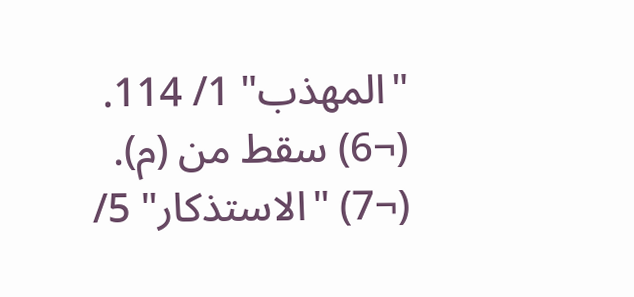"المهذب" 1/ 114.
(¬6) سقط من (م).
(¬7) "الاستذكار" 5/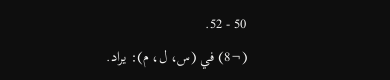50 - 52.
(¬8) في (س، ل، م): يراد.